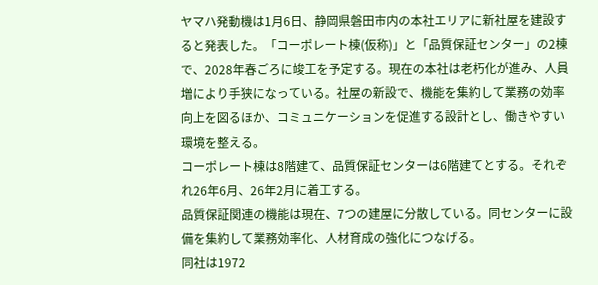ヤマハ発動機は1月6日、静岡県磐田市内の本社エリアに新社屋を建設すると発表した。「コーポレート棟(仮称)」と「品質保証センター」の2棟で、2028年春ごろに竣工を予定する。現在の本社は老朽化が進み、人員増により手狭になっている。社屋の新設で、機能を集約して業務の効率向上を図るほか、コミュニケーションを促進する設計とし、働きやすい環境を整える。
コーポレート棟は8階建て、品質保証センターは6階建てとする。それぞれ26年6月、26年2月に着工する。
品質保証関連の機能は現在、7つの建屋に分散している。同センターに設備を集約して業務効率化、人材育成の強化につなげる。
同社は1972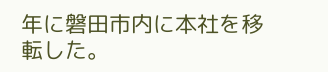年に磐田市内に本社を移転した。